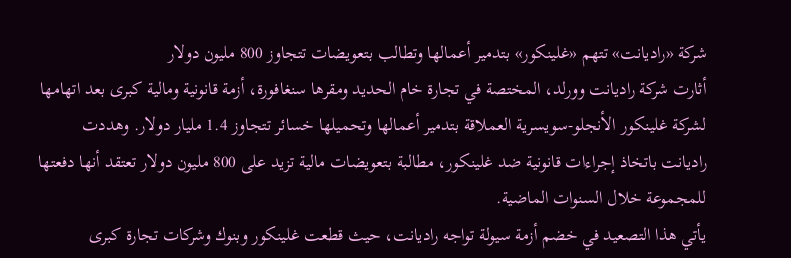شركة «راديانت» تتهم «غلينكور» بتدمير أعمالها وتطالب بتعويضات تتجاوز 800 مليون دولار
أثارت شركة راديانت وورلد، المختصة في تجارة خام الحديد ومقرها سنغافورة، أزمة قانونية ومالية كبرى بعد اتهامها لشركة غلينكور الأنجلو-سويسرية العملاقة بتدمير أعمالها وتحميلها خسائر تتجاوز 1.4 مليار دولار. وهددت راديانت باتخاذ إجراءات قانونية ضد غلينكور، مطالبة بتعويضات مالية تزيد على 800 مليون دولار تعتقد أنها دفعتها للمجموعة خلال السنوات الماضية.
يأتي هذا التصعيد في خضم أزمة سيولة تواجه راديانت، حيث قطعت غلينكور وبنوك وشركات تجارة كبرى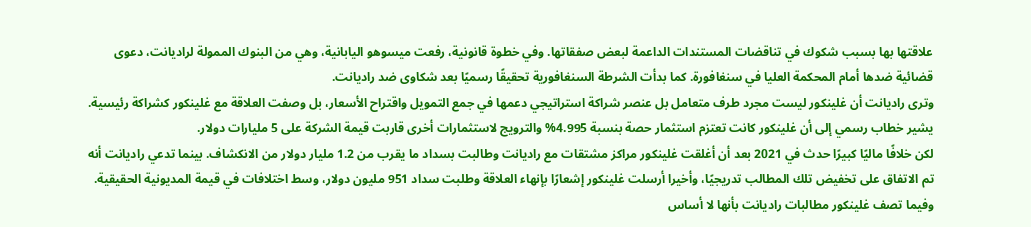علاقتها بها بسبب شكوك في تناقضات المستندات الداعمة لبعض صفقاتها. وفي خطوة قانونية، رفعت ميسوهو اليابانية، وهي من البنوك الممولة لراديانت، دعوى قضائية ضدها أمام المحكمة العليا في سنغافورة. كما بدأت الشرطة السنغافورية تحقيقًا رسميًا بعد شكاوى ضد راديانت.
وترى راديانت أن غلينكور ليست مجرد طرف متعامل بل عنصر شراكة استراتيجي دعمها في جمع التمويل واقتراح الأسعار، بل وصفت العلاقة مع غلينكور كشراكة رئيسية. يشير خطاب رسمي إلى أن غلينكور كانت تعتزم استثمار حصة بنسبة 4.995% والترويج لاستثمارات أخرى قاربت قيمة الشركة على 5 مليارات دولار.
لكن خلافًا ماليًا كبيرًا حدث في 2021 بعد أن أغلقت غلينكور مراكز مشتقات مع راديانت وطالبت بسداد ما يقرب من 1.2 مليار دولار من الانكشاف. بينما تدعي راديانت أنه تم الاتفاق على تخفيض تلك المطالب تدريجيًا، وأخيرا أرسلت غلينكور إشعارًا بإنهاء العلاقة وطلبت سداد 951 مليون دولار، وسط اختلافات في قيمة المديونية الحقيقية.
وفيما تصف غلينكور مطالبات راديانت بأنها لا أساس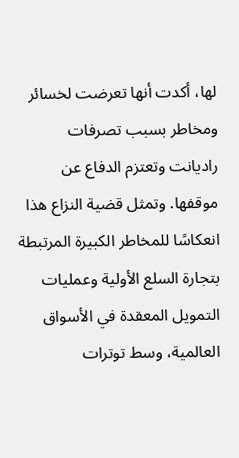لها، أكدت أنها تعرضت لخسائر ومخاطر بسبب تصرفات راديانت وتعتزم الدفاع عن موقفها. وتمثل قضية النزاع هذا انعكاسًا للمخاطر الكبيرة المرتبطة بتجارة السلع الأولية وعمليات التمويل المعقدة في الأسواق العالمية، وسط توترات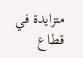متزايدة في قطاع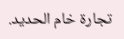تجارة خام الحديد.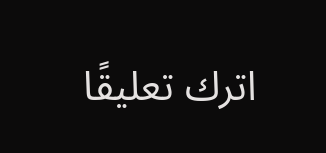اترك تعليقًا